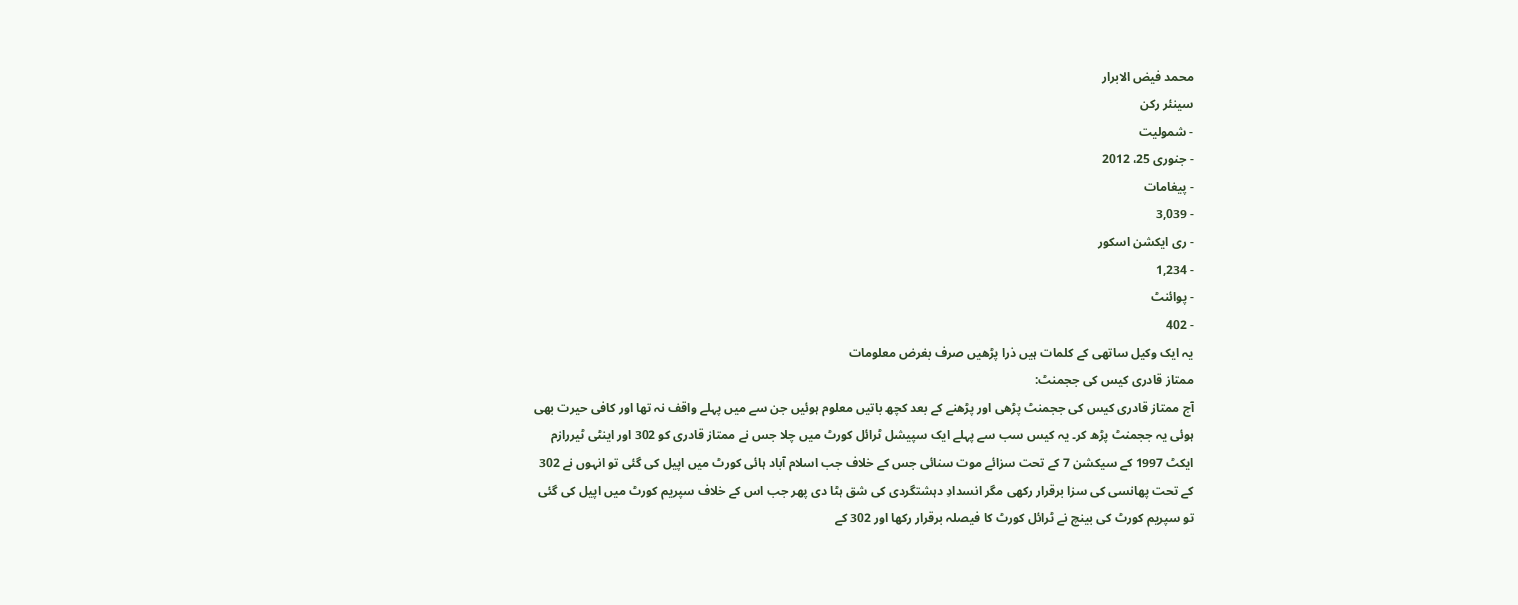محمد فیض الابرار
سینئر رکن
- شمولیت
- جنوری 25، 2012
- پیغامات
- 3,039
- ری ایکشن اسکور
- 1,234
- پوائنٹ
- 402
یہ ایک وکیل ساتھی کے کلمات ہیں ذرا پڑھیں صرف بغرض معلومات
ممتاز قادری کیس کی ججمنٹ:
آج ممتاز قادری کیس کی ججمنٹ پڑھی اور پڑھنے کے بعد کچھ باتیں معلوم ہوئیں جن سے میں پہلے واقف نہ تھا اور کافی حیرت بھی ہوئی یہ ججمنٹ پڑھ کر۔ یہ کیس سب سے پہلے ایک سپیشل ٹرائل کورٹ میں چلا جس نے ممتاز قادری کو 302 اور اینٹی ٹیررازم ایکٹ 1997 کے سیکشن 7 کے تحت سزائے موت سنائی جس کے خلاف جب اسلام آباد ہائی کورٹ میں اپیل کی گئی تو انہوں نے 302 کے تحت پھانسی کی سزا برقرار رکھی مگر انسدادِ دہشتگردی کی شق ہٹا دی پھر جب اس کے خلاف سپریم کورٹ میں اپیل کی گئی تو سپریم کورٹ کی بینچ نے ٹرائل کورٹ کا فیصلہ برقرار رکھا اور 302 کے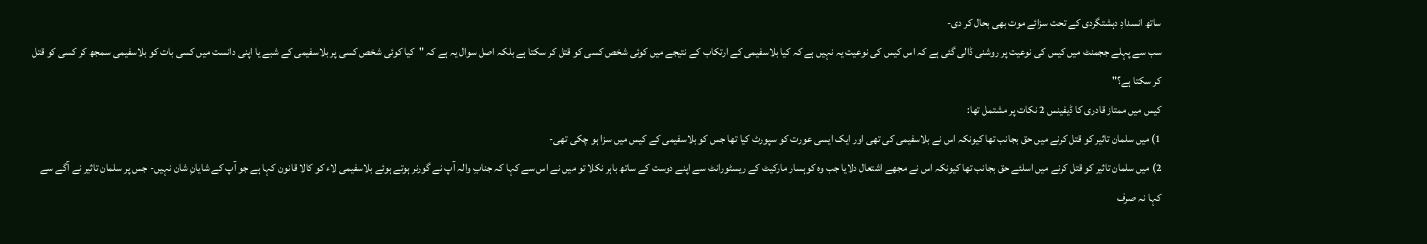ساتھ انسدادِ دہشتگردی کے تحت سزائے موت بھی بحال کر دی-
سب سے پہلے ججمنٹ میں کیس کی نوعیت پر روشنی ڈالی گئی ہے کہ اس کیس کی نوعیت یہ نہیں ہے کہ کیا بلاسفیمی کے ارتکاب کے نتیجے میں کوئی شخص کسی کو قتل کر سکتا ہے بلکہ اصل سوال یہ ہے کہ "کیا کوئی شخص کسی پر بلاسفیمی کے شبے یا اپنی دانست میں کسی بات کو بلاسفیمی سمجھ کر کسی کو قتل کر سکتا ہے؟"
کیس میں ممتاز قادری کا ڈیفینس 2 نکات پر مشتمل تھا:
1) میں سلمان تاثیر کو قتل کرنے میں حق بجانب تھا کیونکہ اس نے بلاسفیمی کی تھی اور ایک ایسی عورت کو سپورٹ کیا تھا جس کو بلاسفیمی کے کیس میں سزا ہو چکی تھی-
2) میں سلمان تاثیر کو قتل کرنے میں اسلئے حق بجانب تھا کیونکہ اس نے مجھے اشتعال دلایا جب وہ کوہسار مارکیٹ کے ریسٹورانٹ سے اپنے دوست کے ساتھ باہر نکلا تو میں نے اس سے کہا کہ جنابِ والہ آپ نے گورنر ہوتے ہوئے بلاسفیمی لاء کو کالا قانون کہا ہے جو آپ کے شایانِ شان نہیں- جس پر سلمان تاثیر نے آگے سے کہا نہ صرف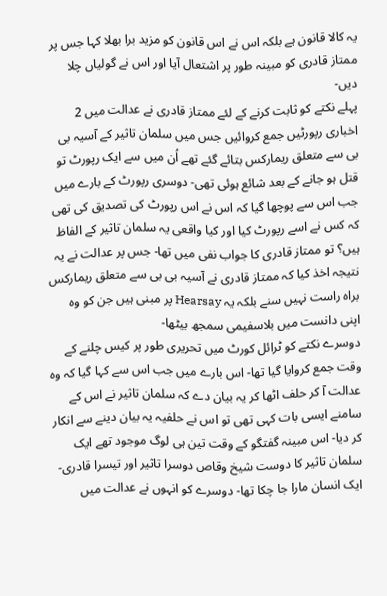یہ کالا قانون ہے بلکہ اس نے اس قانون کو مزید برا بھلا کہا جس پر ممتاز قادری کو مبینہ طور پر اشتعال آیا اور اس نے گولیاں چلا دیں-
پہلے نکتے کو ثابت کرنے کے لئے ممتاز قادری نے عدالت میں 2 اخباری رپورٹیں جمع کروائیں جس میں سلمان تاثیر کے آسیہ بی بی سے متعلق ریمارکس بتائے گئے تھے اُن میں سے ایک رپورٹ تو قتل ہو جانے کے بعد شائع ہوئی تھی- دوسری رپورٹ کے بارے میں جب اس سے پوچھا گیا کہ اس نے اس رپورٹ کی تصدیق کی تھی کہ کس نے اسے رپورٹ کیا اور کیا واقعی یہ سلمان تاثیر کے الفاظ ہیں؟ تو ممتاز قادری کا جواب نفی میں تھا- جس پر عدالت نے یہ نتیجہ اخذ کیا کہ ممتاز قادری نے آسیہ بی بی سے متعلق ریمارکس براہ راست نہیں سنے بلکہ یہ Hearsay پر مبنی ہیں جن کو وہ اپنی دانست میں بلاسفیمی سمجھ بیٹھا-
دوسرے نکتے کو ٹرائل کورٹ میں تحریری طور پر کیس چلنے کے وقت جمع کروایا گیا تھا- اس بارے میں جب اس سے کہا گیا کہ وہ عدالت آ کر حلف اٹھا کر یہ بیان دے کہ سلمان تاثیر نے اس کے سامنے ایسی بات کہی تھی تو اس نے حلفیہ یہ بیان دینے سے انکار کر دیا- اس مبینہ گفتگو کے وقت تین ہی لوگ موجود تھے ایک سلمان تاثیر کا دوست شیخ وقاص دوسرا تاثیر اور تیسرا قادری- ایک انسان مارا جا چکا تھا- دوسرے کو انہوں نے عدالت میں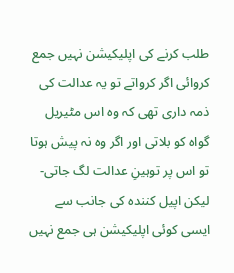طلب کرنے کی اپلیکیشن نہیں جمع کروائی اگر کرواتے تو یہ عدالت کی ذمہ داری تھی کہ وہ اس مٹیریل گواہ کو بلاتی اور اگر وہ نہ پیش ہوتا تو اس پر توہینِ عدالت لگ جاتی- لیکن اپیل کنندہ کی جانب سے ایسی کوئی اپلیکیشن ہی جمع نہیں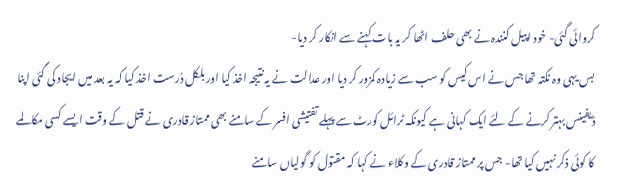کروائی گئی- خود اپیل کنندہ نے بھی حلف اٹھا کر یہ بات کہنے سے انکار کر دیا-
بس یہی وہ نکتہ تھا جس نے اس کیس کو سب سے زیادہ کمزور کر دیا اور عدالت نے یہ نتیجہ اخذ کیا اور بلکل دُرست اخذ کیا کہ یہ بعد میں ایجاد کی گئی اپنا ڈیفینس بہتر کرنے کے لئے ایک کہانی ہے کیونکہ ٹرائل کورٹ سے پہلے تفتیشی افسر کے سامنے بھی ممتاز قادری نے قتل کے وقت ایسے کسی مکالمے کا کوئی ذکر نہیں کیا تھا- جس پر ممتاز قادری کے وکلاء نے کہا کہ مقتول کو گولیاں سامنے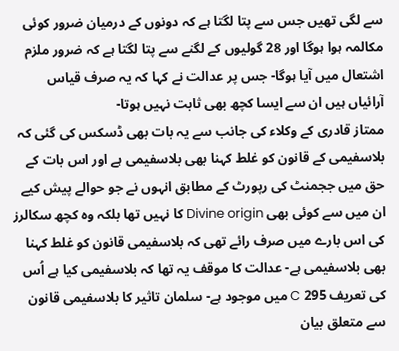سے لگی تھیں جس سے پتا لگتا ہے کہ دونوں کے درمیان ضرور کوئی مکالمہ ہوا ہوگا اور 28 گولیوں کے لگنے سے پتا لگتا ہے کہ ضرور ملزم اشتعال میں آیا ہوگا- جس پر عدالت نے کہا کہ یہ صرف قیاس آرائیاں ہیں ان سے ایسا کچھ بھی ثابت نہیں ہوتا-
ممتاز قادری کے وکلاء کی جانب سے یہ بات بھی ڈسکس کی گئی کہ بلاسفیمی کے قانون کو غلط کہنا بھی بلاسفیمی ہے اور اس بات کے حق میں ججمنٹ کی رپورٹ کے مطابق انہوں نے جو حوالے پیش کیے ان میں سے کوئی بھی Divine origin کا نہیں تھا بلکہ وہ کچھ سکالرز کی اس بارے میں صرف رائے تھی کہ بلاسفیمی قانون کو غلط کہنا بھی بلاسفیمی ہے- عدالت کا موقف یہ تھا کہ بلاسفیمی کیا ہے اُس کی تعریف 295 C میں موجود ہے- سلمان تاثیر کا بلاسفیمی قانون سے متعلق بیان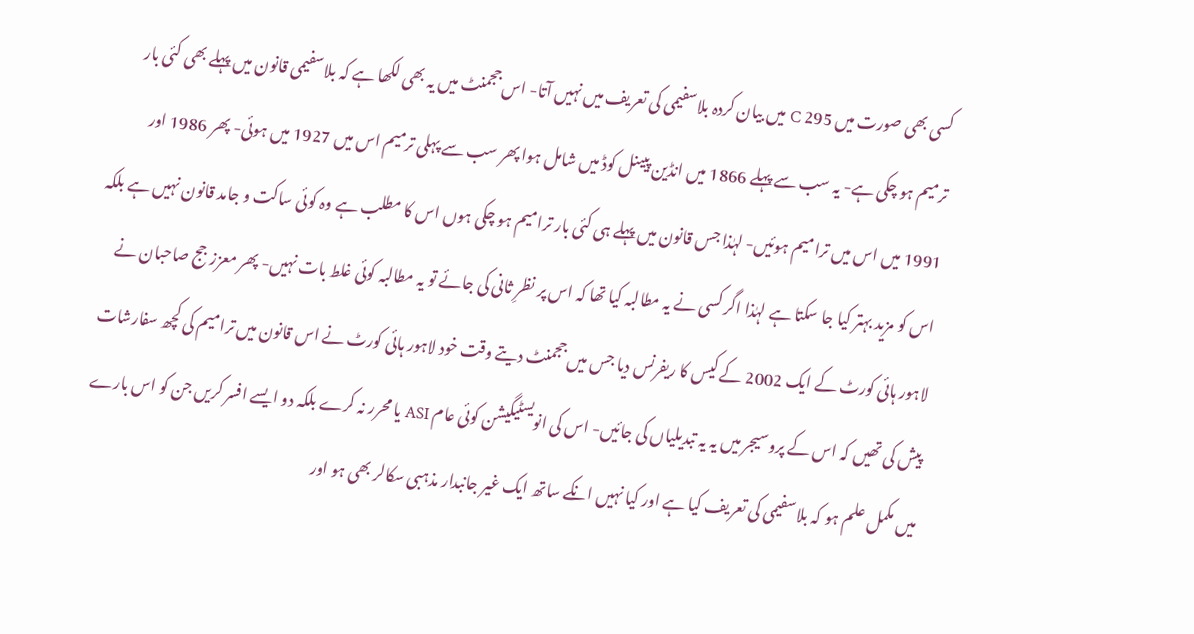کسی بھی صورت میں 295 C میں بیان کردہ بلاسفیمی کی تعریف میں نہیں آتا- اس ججمنٹ میں یہ بھی لکھا ہے کہ بلاسفیمی قانون میں پہلے بھی کئی بار ترمیم ہو چکی ہے- یہ سب سے پہلے 1866 میں انڈین پیینل کوڈ میں شامل ہوا پھر سب سے پہلی ترمیم اس میں 1927 میں ہوئی- پھر 1986 اور 1991 میں اس میں ترامیم ہوئیں- لہٰذا جس قانون میں پہلے ہی کئی بار ترامیم ہو چکی ہوں اس کا مطلب ہے وہ کوئی ساکت و جامد قانون نہیں ہے بلکہ اس کو مزید بہتر کیا جا سکتا ہے لہٰذا اگر کسی نے یہ مطالبہ کیا تھا کہ اس پر نظرِ ثانی کی جائے تو یہ مطالبہ کوئی غلط بات نہیں- پھر معزز جج صاحبان نے لاہور ہائی کورٹ کے ایک 2002 کے کیس کا ریفرنس دیا جس میں ججمنٹ دیتے وقت خود لاہور ہائی کورٹ نے اس قانون میں ترامیم کی کچھ سفارشات پیش کی تھیں کہ اس کے پروسیجر میں یہ یہ تبدیلیاں کی جائیں- اس کی انویسٹیگیشن کوئی عام ASI یا محرر نہ کرے بلکہ دو ایسے افسر کریں جن کو اس بارے میں مکمل علم ہو کہ بلاسفیمی کی تعریف کیا ہے اور کیا نہیں انکے ساتھ ایک غیر جانبدار مذہبی سکالر بھی ہو اور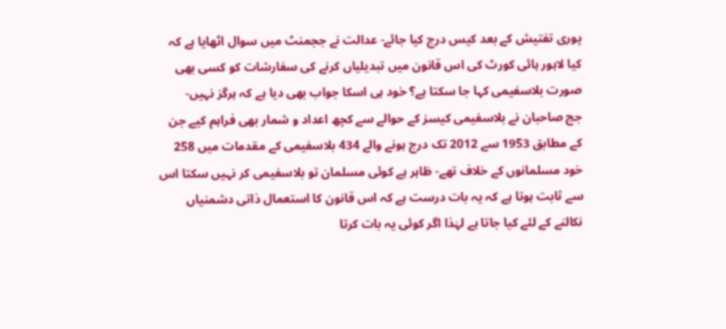پوری تفتیش کے بعد کیس درج کیا جائے- عدالت نے ججمنٹ میں سوال اٹھایا ہے کہ کیا لاہور ہائی کورٹ کی اس قانون میں تبدیلیاں کرنے کی سفارشات کو کسی بھی صورت بلاسفیمی کہا جا سکتا ہے؟ خود ہی اسکا جواب بھی دیا ہے کہ ہرگز نہیں-
جج صاحبان نے بلاسفیمی کیسز کے حوالے سے کچھ اعداد و شمار بھی فراہم کیے جن کے مطابق 1953 سے 2012 تک درج ہونے والے 434 بلاسفیمی کے مقدمات میں 258 خود مسلمانوں کے خلاف تھے- ظاہر ہے کوئی مسلمان تو بلاسفیمی کر نہیں سکتا اس سے ثابت ہوتا ہے کہ یہ بات درست ہے کہ اس قانون کا استعمال ذاتی دشمنیاں نکالنے کے لئے کیا جاتا ہے لہٰذا اگر کوئی یہ بات کرتا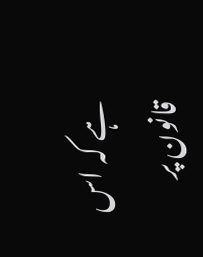ہے کہ اس قانون پر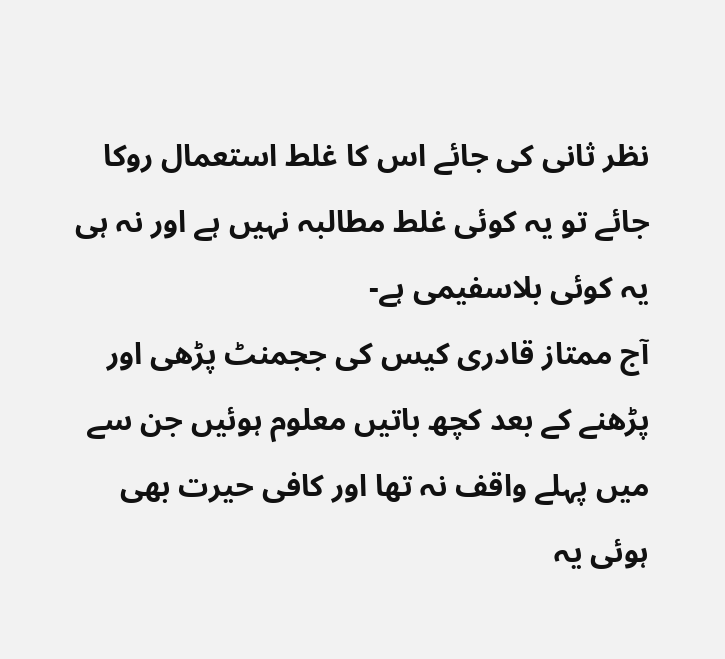نظر ثانی کی جائے اس کا غلط استعمال روکا جائے تو یہ کوئی غلط مطالبہ نہیں ہے اور نہ ہی یہ کوئی بلاسفیمی ہے-
آج ممتاز قادری کیس کی ججمنٹ پڑھی اور پڑھنے کے بعد کچھ باتیں معلوم ہوئیں جن سے میں پہلے واقف نہ تھا اور کافی حیرت بھی ہوئی یہ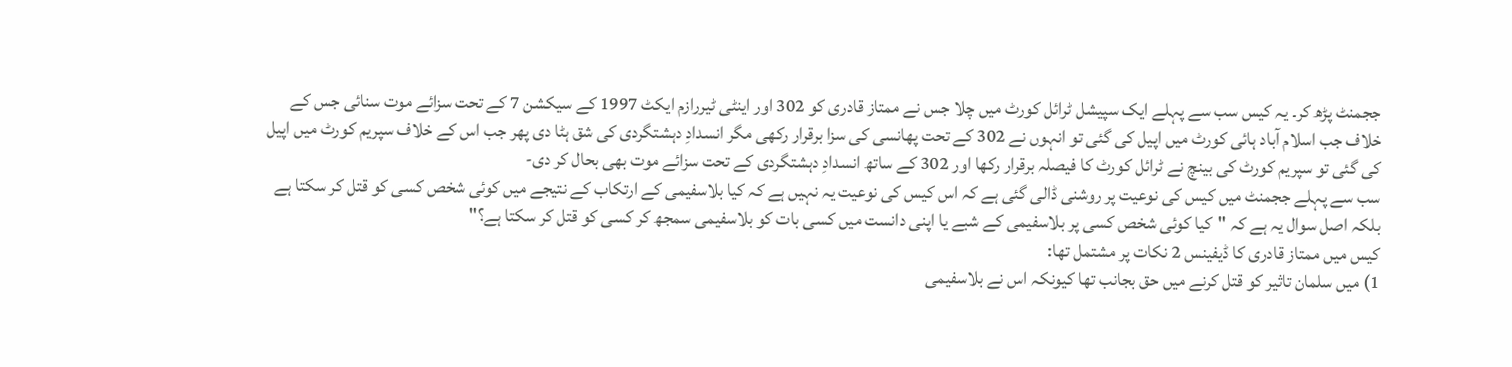ججمنٹ پڑھ کر۔ یہ کیس سب سے پہلے ایک سپیشل ٹرائل کورٹ میں چلا جس نے ممتاز قادری کو 302 اور اینٹی ٹیررازم ایکٹ 1997 کے سیکشن 7 کے تحت سزائے موت سنائی جس کے خلاف جب اسلام آباد ہائی کورٹ میں اپیل کی گئی تو انہوں نے 302 کے تحت پھانسی کی سزا برقرار رکھی مگر انسدادِ دہشتگردی کی شق ہٹا دی پھر جب اس کے خلاف سپریم کورٹ میں اپیل کی گئی تو سپریم کورٹ کی بینچ نے ٹرائل کورٹ کا فیصلہ برقرار رکھا اور 302 کے ساتھ انسدادِ دہشتگردی کے تحت سزائے موت بھی بحال کر دی-
سب سے پہلے ججمنٹ میں کیس کی نوعیت پر روشنی ڈالی گئی ہے کہ اس کیس کی نوعیت یہ نہیں ہے کہ کیا بلاسفیمی کے ارتکاب کے نتیجے میں کوئی شخص کسی کو قتل کر سکتا ہے بلکہ اصل سوال یہ ہے کہ "کیا کوئی شخص کسی پر بلاسفیمی کے شبے یا اپنی دانست میں کسی بات کو بلاسفیمی سمجھ کر کسی کو قتل کر سکتا ہے؟"
کیس میں ممتاز قادری کا ڈیفینس 2 نکات پر مشتمل تھا:
1) میں سلمان تاثیر کو قتل کرنے میں حق بجانب تھا کیونکہ اس نے بلاسفیمی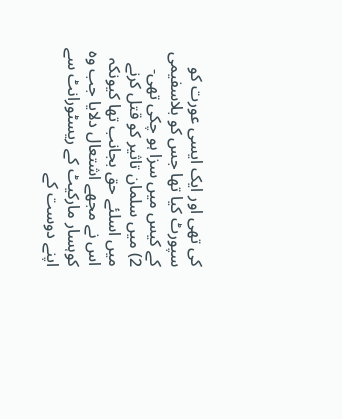کی تھی اور ایک ایسی عورت کو سپورٹ کیا تھا جس کو بلاسفیمی کے کیس میں سزا ہو چکی تھی-
2) میں سلمان تاثیر کو قتل کرنے میں اسلئے حق بجانب تھا کیونکہ اس نے مجھے اشتعال دلایا جب وہ کوہسار مارکیٹ کے ریسٹورانٹ سے اپنے دوست کے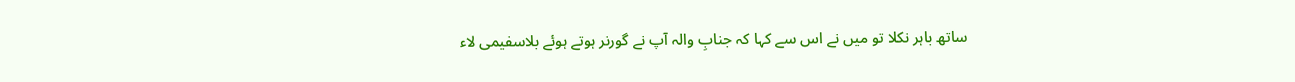ساتھ باہر نکلا تو میں نے اس سے کہا کہ جنابِ والہ آپ نے گورنر ہوتے ہوئے بلاسفیمی لاء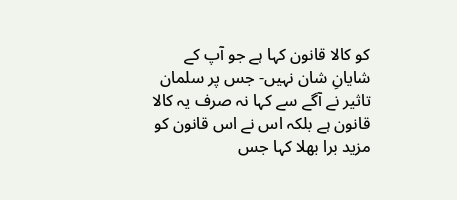کو کالا قانون کہا ہے جو آپ کے شایانِ شان نہیں- جس پر سلمان تاثیر نے آگے سے کہا نہ صرف یہ کالا قانون ہے بلکہ اس نے اس قانون کو مزید برا بھلا کہا جس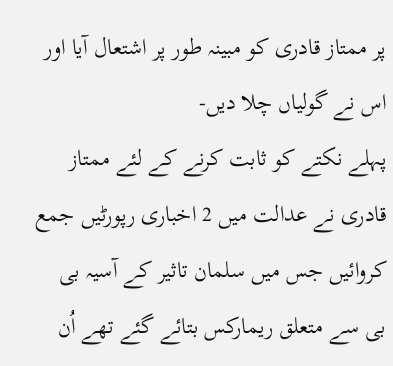پر ممتاز قادری کو مبینہ طور پر اشتعال آیا اور اس نے گولیاں چلا دیں-
پہلے نکتے کو ثابت کرنے کے لئے ممتاز قادری نے عدالت میں 2 اخباری رپورٹیں جمع کروائیں جس میں سلمان تاثیر کے آسیہ بی بی سے متعلق ریمارکس بتائے گئے تھے اُن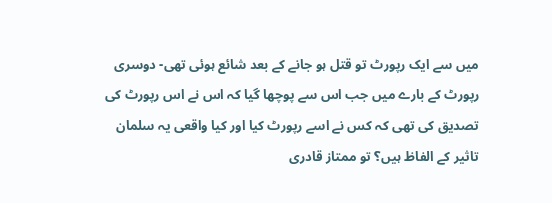میں سے ایک رپورٹ تو قتل ہو جانے کے بعد شائع ہوئی تھی- دوسری رپورٹ کے بارے میں جب اس سے پوچھا گیا کہ اس نے اس رپورٹ کی تصدیق کی تھی کہ کس نے اسے رپورٹ کیا اور کیا واقعی یہ سلمان تاثیر کے الفاظ ہیں؟ تو ممتاز قادری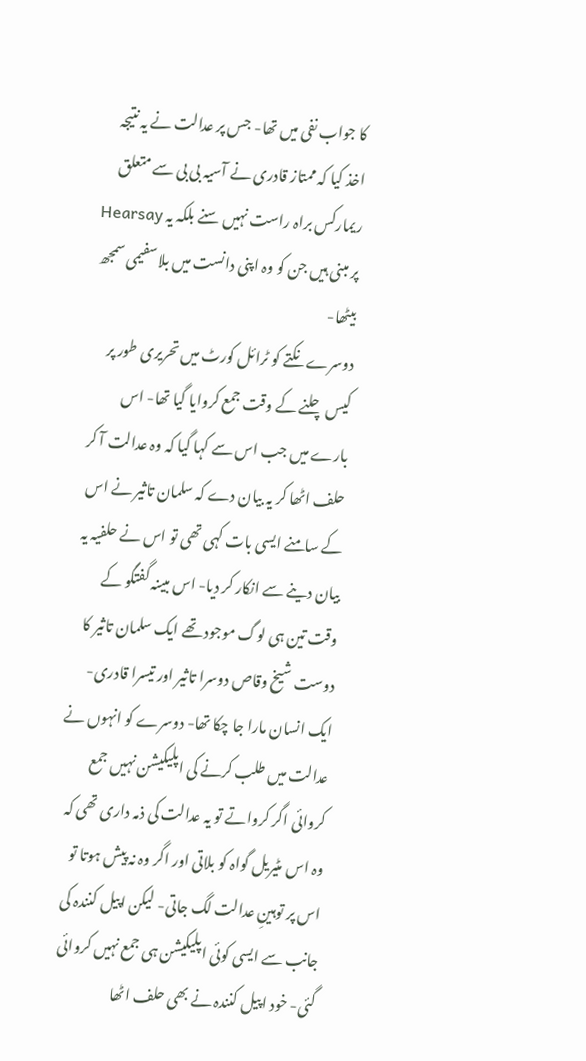کا جواب نفی میں تھا- جس پر عدالت نے یہ نتیجہ اخذ کیا کہ ممتاز قادری نے آسیہ بی بی سے متعلق ریمارکس براہ راست نہیں سنے بلکہ یہ Hearsay پر مبنی ہیں جن کو وہ اپنی دانست میں بلاسفیمی سمجھ بیٹھا-
دوسرے نکتے کو ٹرائل کورٹ میں تحریری طور پر کیس چلنے کے وقت جمع کروایا گیا تھا- اس بارے میں جب اس سے کہا گیا کہ وہ عدالت آ کر حلف اٹھا کر یہ بیان دے کہ سلمان تاثیر نے اس کے سامنے ایسی بات کہی تھی تو اس نے حلفیہ یہ بیان دینے سے انکار کر دیا- اس مبینہ گفتگو کے وقت تین ہی لوگ موجود تھے ایک سلمان تاثیر کا دوست شیخ وقاص دوسرا تاثیر اور تیسرا قادری- ایک انسان مارا جا چکا تھا- دوسرے کو انہوں نے عدالت میں طلب کرنے کی اپلیکیشن نہیں جمع کروائی اگر کرواتے تو یہ عدالت کی ذمہ داری تھی کہ وہ اس مٹیریل گواہ کو بلاتی اور اگر وہ نہ پیش ہوتا تو اس پر توہینِ عدالت لگ جاتی- لیکن اپیل کنندہ کی جانب سے ایسی کوئی اپلیکیشن ہی جمع نہیں کروائی گئی- خود اپیل کنندہ نے بھی حلف اٹھا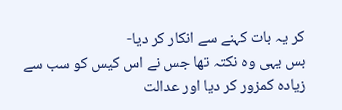کر یہ بات کہنے سے انکار کر دیا-
بس یہی وہ نکتہ تھا جس نے اس کیس کو سب سے زیادہ کمزور کر دیا اور عدالت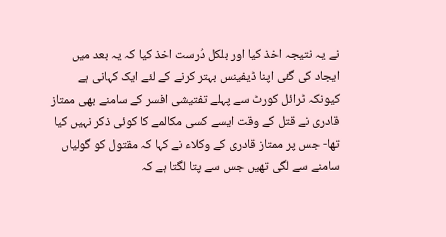نے یہ نتیجہ اخذ کیا اور بلکل دُرست اخذ کیا کہ یہ بعد میں ایجاد کی گئی اپنا ڈیفینس بہتر کرنے کے لئے ایک کہانی ہے کیونکہ ٹرائل کورٹ سے پہلے تفتیشی افسر کے سامنے بھی ممتاز قادری نے قتل کے وقت ایسے کسی مکالمے کا کوئی ذکر نہیں کیا تھا- جس پر ممتاز قادری کے وکلاء نے کہا کہ مقتول کو گولیاں سامنے سے لگی تھیں جس سے پتا لگتا ہے کہ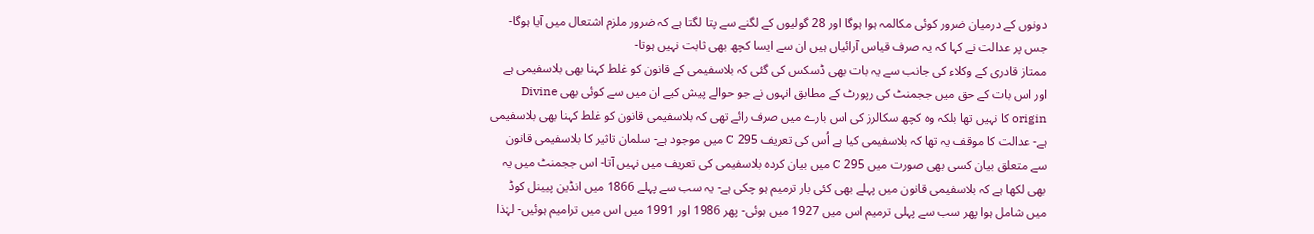دونوں کے درمیان ضرور کوئی مکالمہ ہوا ہوگا اور 28 گولیوں کے لگنے سے پتا لگتا ہے کہ ضرور ملزم اشتعال میں آیا ہوگا- جس پر عدالت نے کہا کہ یہ صرف قیاس آرائیاں ہیں ان سے ایسا کچھ بھی ثابت نہیں ہوتا-
ممتاز قادری کے وکلاء کی جانب سے یہ بات بھی ڈسکس کی گئی کہ بلاسفیمی کے قانون کو غلط کہنا بھی بلاسفیمی ہے اور اس بات کے حق میں ججمنٹ کی رپورٹ کے مطابق انہوں نے جو حوالے پیش کیے ان میں سے کوئی بھی Divine origin کا نہیں تھا بلکہ وہ کچھ سکالرز کی اس بارے میں صرف رائے تھی کہ بلاسفیمی قانون کو غلط کہنا بھی بلاسفیمی ہے- عدالت کا موقف یہ تھا کہ بلاسفیمی کیا ہے اُس کی تعریف 295 C میں موجود ہے- سلمان تاثیر کا بلاسفیمی قانون سے متعلق بیان کسی بھی صورت میں 295 C میں بیان کردہ بلاسفیمی کی تعریف میں نہیں آتا- اس ججمنٹ میں یہ بھی لکھا ہے کہ بلاسفیمی قانون میں پہلے بھی کئی بار ترمیم ہو چکی ہے- یہ سب سے پہلے 1866 میں انڈین پیینل کوڈ میں شامل ہوا پھر سب سے پہلی ترمیم اس میں 1927 میں ہوئی- پھر 1986 اور 1991 میں اس میں ترامیم ہوئیں- لہٰذا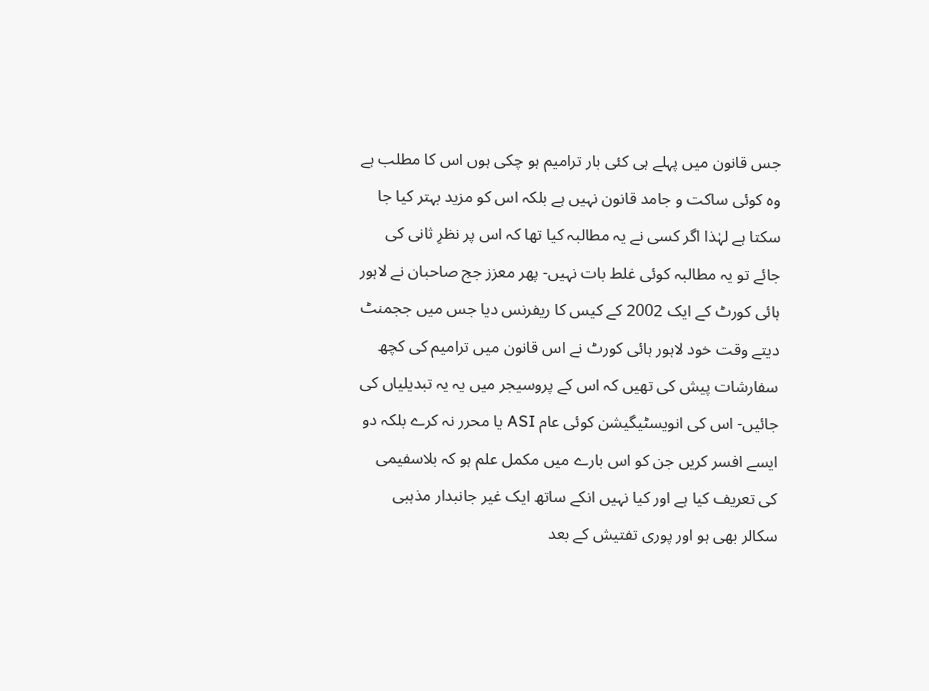جس قانون میں پہلے ہی کئی بار ترامیم ہو چکی ہوں اس کا مطلب ہے وہ کوئی ساکت و جامد قانون نہیں ہے بلکہ اس کو مزید بہتر کیا جا سکتا ہے لہٰذا اگر کسی نے یہ مطالبہ کیا تھا کہ اس پر نظرِ ثانی کی جائے تو یہ مطالبہ کوئی غلط بات نہیں- پھر معزز جج صاحبان نے لاہور ہائی کورٹ کے ایک 2002 کے کیس کا ریفرنس دیا جس میں ججمنٹ دیتے وقت خود لاہور ہائی کورٹ نے اس قانون میں ترامیم کی کچھ سفارشات پیش کی تھیں کہ اس کے پروسیجر میں یہ یہ تبدیلیاں کی جائیں- اس کی انویسٹیگیشن کوئی عام ASI یا محرر نہ کرے بلکہ دو ایسے افسر کریں جن کو اس بارے میں مکمل علم ہو کہ بلاسفیمی کی تعریف کیا ہے اور کیا نہیں انکے ساتھ ایک غیر جانبدار مذہبی سکالر بھی ہو اور پوری تفتیش کے بعد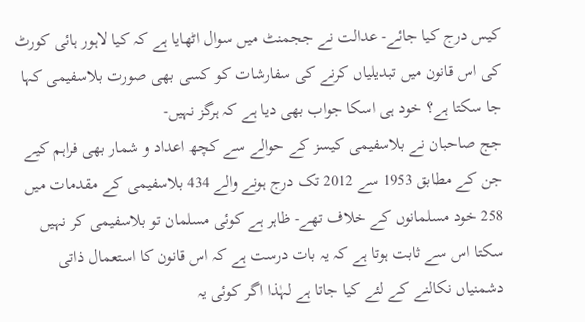کیس درج کیا جائے- عدالت نے ججمنٹ میں سوال اٹھایا ہے کہ کیا لاہور ہائی کورٹ کی اس قانون میں تبدیلیاں کرنے کی سفارشات کو کسی بھی صورت بلاسفیمی کہا جا سکتا ہے؟ خود ہی اسکا جواب بھی دیا ہے کہ ہرگز نہیں-
جج صاحبان نے بلاسفیمی کیسز کے حوالے سے کچھ اعداد و شمار بھی فراہم کیے جن کے مطابق 1953 سے 2012 تک درج ہونے والے 434 بلاسفیمی کے مقدمات میں 258 خود مسلمانوں کے خلاف تھے- ظاہر ہے کوئی مسلمان تو بلاسفیمی کر نہیں سکتا اس سے ثابت ہوتا ہے کہ یہ بات درست ہے کہ اس قانون کا استعمال ذاتی دشمنیاں نکالنے کے لئے کیا جاتا ہے لہٰذا اگر کوئی یہ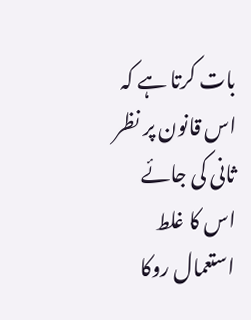بات کرتا ہے کہ اس قانون پر نظر ثانی کی جائے اس کا غلط استعمال روکا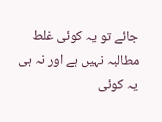جائے تو یہ کوئی غلط مطالبہ نہیں ہے اور نہ ہی یہ کوئی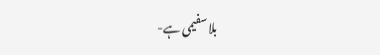بلاسفیمی ہے-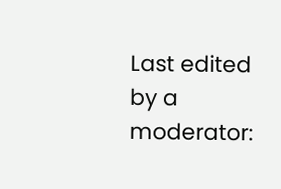Last edited by a moderator: